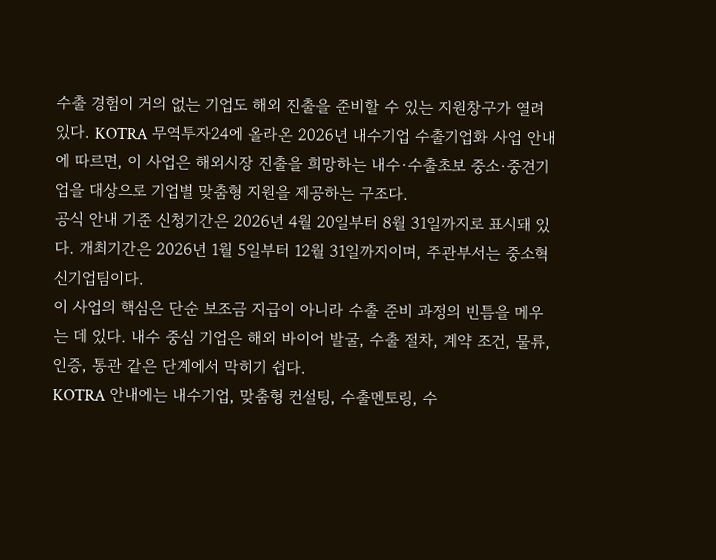수출 경험이 거의 없는 기업도 해외 진출을 준비할 수 있는 지원창구가 열려 있다. KOTRA 무역투자24에 올라온 2026년 내수기업 수출기업화 사업 안내에 따르면, 이 사업은 해외시장 진출을 희망하는 내수·수출초보 중소·중견기업을 대상으로 기업별 맞춤형 지원을 제공하는 구조다.
공식 안내 기준 신청기간은 2026년 4월 20일부터 8월 31일까지로 표시돼 있다. 개최기간은 2026년 1월 5일부터 12월 31일까지이며, 주관부서는 중소혁신기업팀이다.
이 사업의 핵심은 단순 보조금 지급이 아니라 수출 준비 과정의 빈틈을 메우는 데 있다. 내수 중심 기업은 해외 바이어 발굴, 수출 절차, 계약 조건, 물류, 인증, 통관 같은 단계에서 막히기 쉽다.
KOTRA 안내에는 내수기업, 맞춤형 컨설팅, 수출멘토링, 수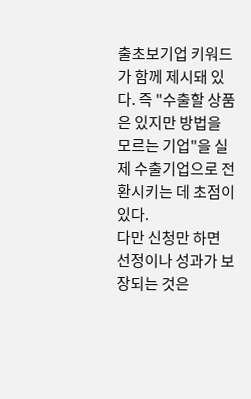출초보기업 키워드가 함께 제시돼 있다. 즉 "수출할 상품은 있지만 방법을 모르는 기업"을 실제 수출기업으로 전환시키는 데 초점이 있다.
다만 신청만 하면 선정이나 성과가 보장되는 것은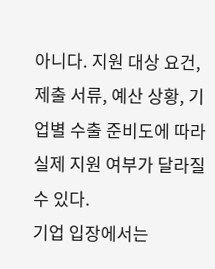아니다. 지원 대상 요건, 제출 서류, 예산 상황, 기업별 수출 준비도에 따라 실제 지원 여부가 달라질 수 있다.
기업 입장에서는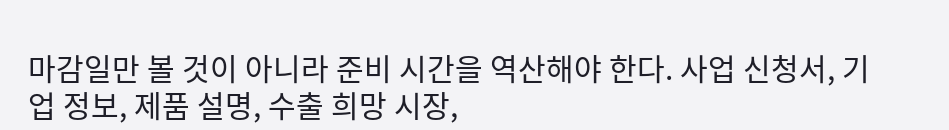마감일만 볼 것이 아니라 준비 시간을 역산해야 한다. 사업 신청서, 기업 정보, 제품 설명, 수출 희망 시장,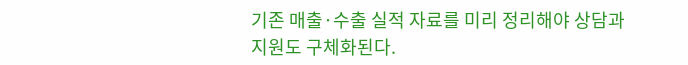기존 매출·수출 실적 자료를 미리 정리해야 상담과 지원도 구체화된다.